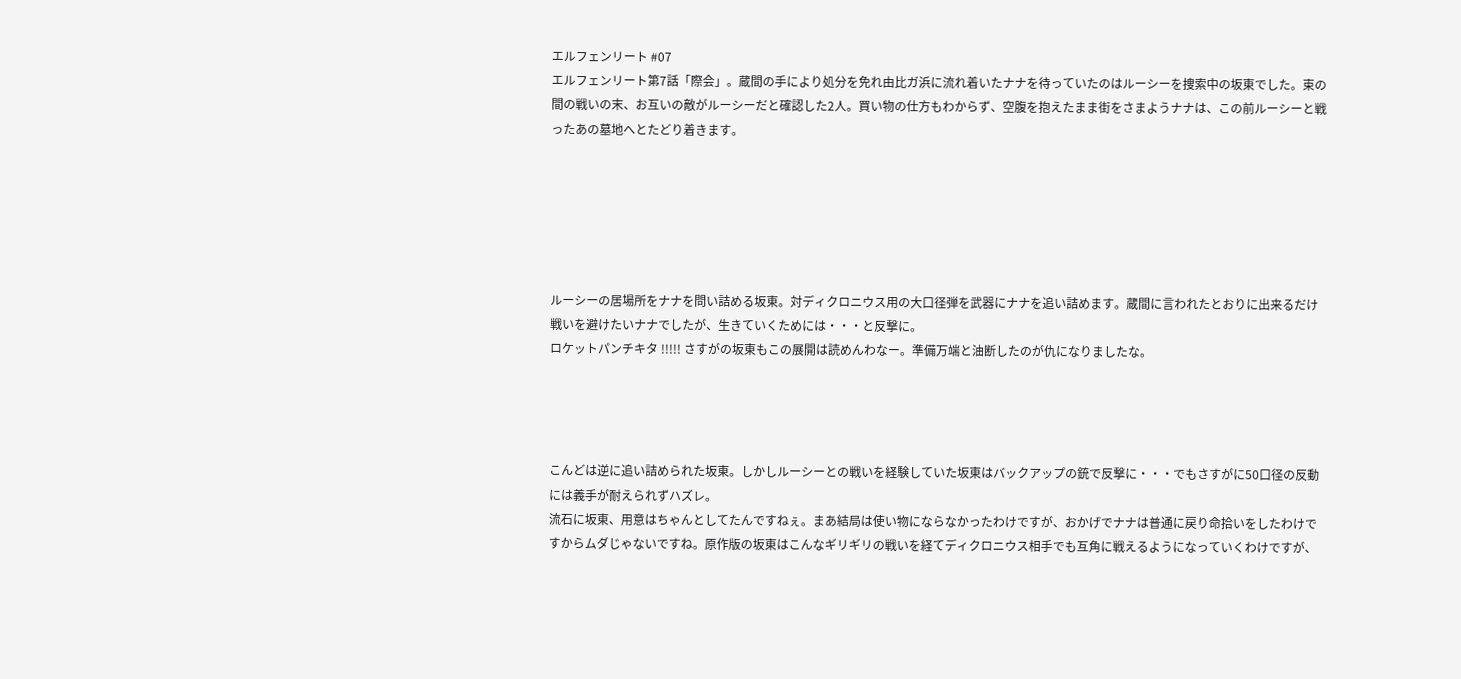エルフェンリート #07
エルフェンリート第7話「際会」。蔵間の手により処分を免れ由比ガ浜に流れ着いたナナを待っていたのはルーシーを捜索中の坂東でした。束の間の戦いの末、お互いの敵がルーシーだと確認した2人。買い物の仕方もわからず、空腹を抱えたまま街をさまようナナは、この前ルーシーと戦ったあの墓地へとたどり着きます。






ルーシーの居場所をナナを問い詰める坂東。対ディクロニウス用の大口径弾を武器にナナを追い詰めます。蔵間に言われたとおりに出来るだけ戦いを避けたいナナでしたが、生きていくためには・・・と反撃に。
ロケットパンチキタ !!!!! さすがの坂東もこの展開は読めんわなー。準備万端と油断したのが仇になりましたな。




こんどは逆に追い詰められた坂東。しかしルーシーとの戦いを経験していた坂東はバックアップの銃で反撃に・・・でもさすがに50口径の反動には義手が耐えられずハズレ。
流石に坂東、用意はちゃんとしてたんですねぇ。まあ結局は使い物にならなかったわけですが、おかげでナナは普通に戻り命拾いをしたわけですからムダじゃないですね。原作版の坂東はこんなギリギリの戦いを経てディクロニウス相手でも互角に戦えるようになっていくわけですが、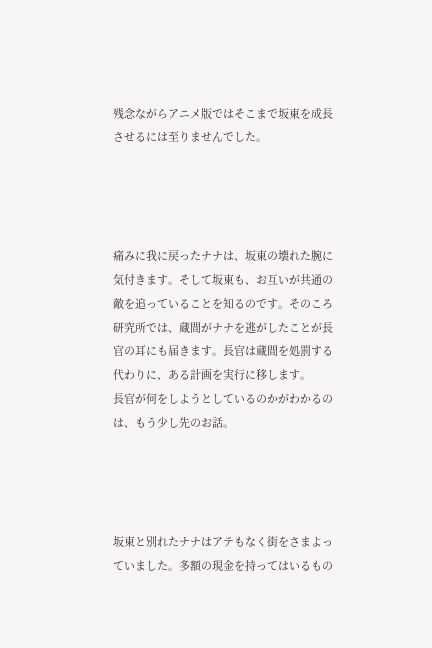残念ながらアニメ版ではそこまで坂東を成長させるには至りませんでした。




痛みに我に戻ったナナは、坂東の壊れた腕に気付きます。そして坂東も、お互いが共通の敵を追っていることを知るのです。そのころ研究所では、蔵間がナナを逃がしたことが長官の耳にも届きます。長官は蔵間を処罰する代わりに、ある計画を実行に移します。
長官が何をしようとしているのかがわかるのは、もう少し先のお話。




坂東と別れたナナはアテもなく街をさまよっていました。多額の現金を持ってはいるもの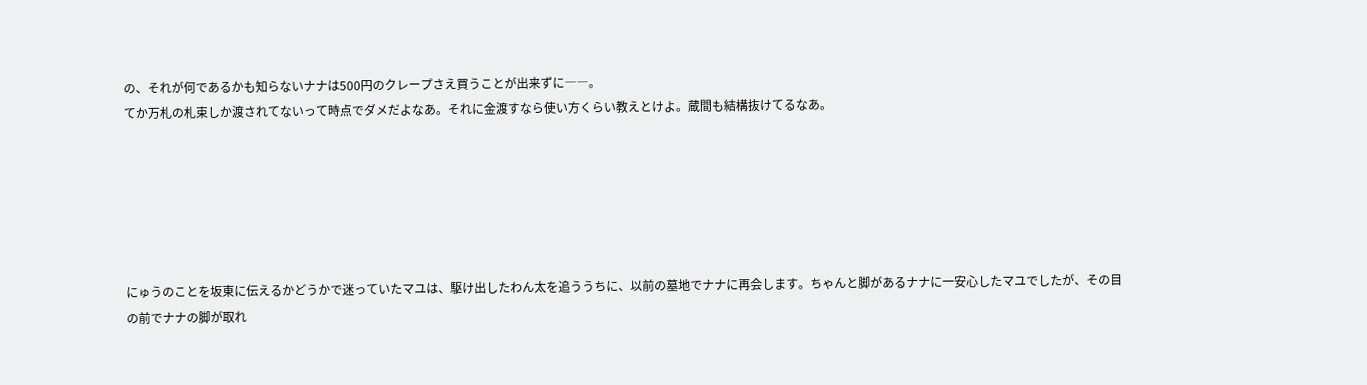の、それが何であるかも知らないナナは500円のクレープさえ買うことが出来ずに――。
てか万札の札束しか渡されてないって時点でダメだよなあ。それに金渡すなら使い方くらい教えとけよ。蔵間も結構抜けてるなあ。






にゅうのことを坂東に伝えるかどうかで迷っていたマユは、駆け出したわん太を追ううちに、以前の墓地でナナに再会します。ちゃんと脚があるナナに一安心したマユでしたが、その目の前でナナの脚が取れ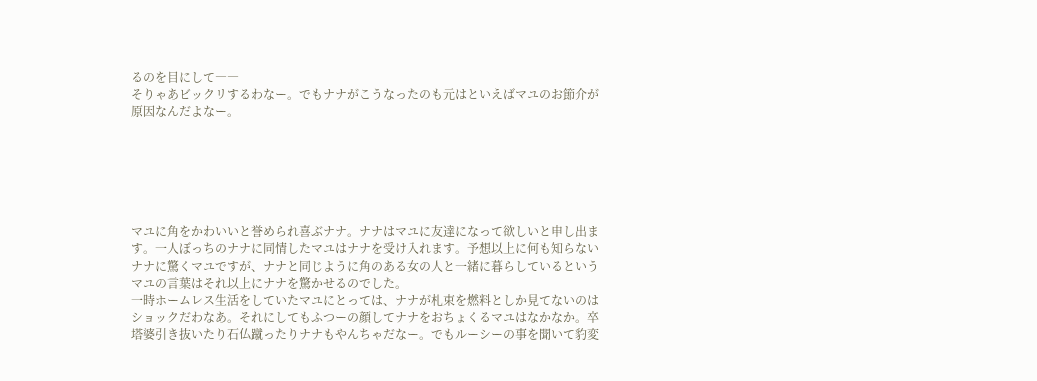るのを目にして――
そりゃあビックリするわなー。でもナナがこうなったのも元はといえばマユのお節介が原因なんだよなー。






マユに角をかわいいと誉められ喜ぶナナ。ナナはマユに友達になって欲しいと申し出ます。一人ぼっちのナナに同情したマユはナナを受け入れます。予想以上に何も知らないナナに驚くマユですが、ナナと同じように角のある女の人と一緒に暮らしているというマユの言葉はそれ以上にナナを驚かせるのでした。
一時ホームレス生活をしていたマユにとっては、ナナが札束を燃料としか見てないのはショックだわなあ。それにしてもふつーの顔してナナをおちょくるマユはなかなか。卒塔婆引き抜いたり石仏蹴ったりナナもやんちゃだなー。でもルーシーの事を聞いて豹変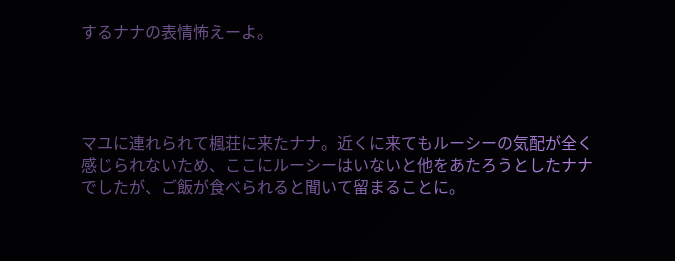するナナの表情怖えーよ。




マユに連れられて楓荘に来たナナ。近くに来てもルーシーの気配が全く感じられないため、ここにルーシーはいないと他をあたろうとしたナナでしたが、ご飯が食べられると聞いて留まることに。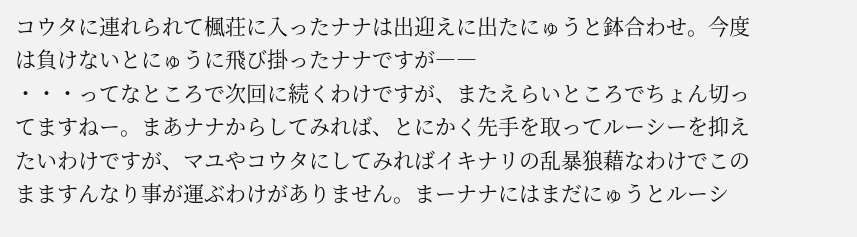コウタに連れられて楓荘に入ったナナは出迎えに出たにゅうと鉢合わせ。今度は負けないとにゅうに飛び掛ったナナですが――
・・・ってなところで次回に続くわけですが、またえらいところでちょん切ってますねー。まあナナからしてみれば、とにかく先手を取ってルーシーを抑えたいわけですが、マユやコウタにしてみればイキナリの乱暴狼藉なわけでこのまますんなり事が運ぶわけがありません。まーナナにはまだにゅうとルーシ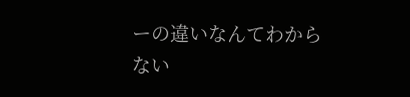ーの違いなんてわからない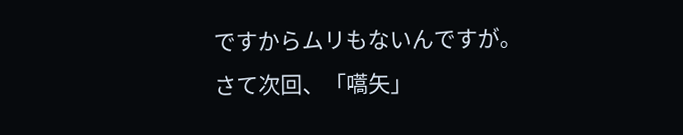ですからムリもないんですが。
さて次回、「嚆矢」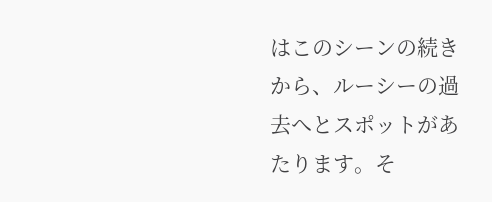はこのシーンの続きから、ルーシーの過去へとスポットがあたります。そ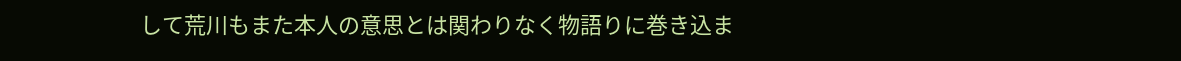して荒川もまた本人の意思とは関わりなく物語りに巻き込ま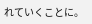れていくことに。